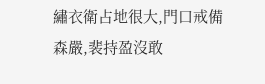繡衣衛占地很大,門口戒備森嚴,裴持盈沒敢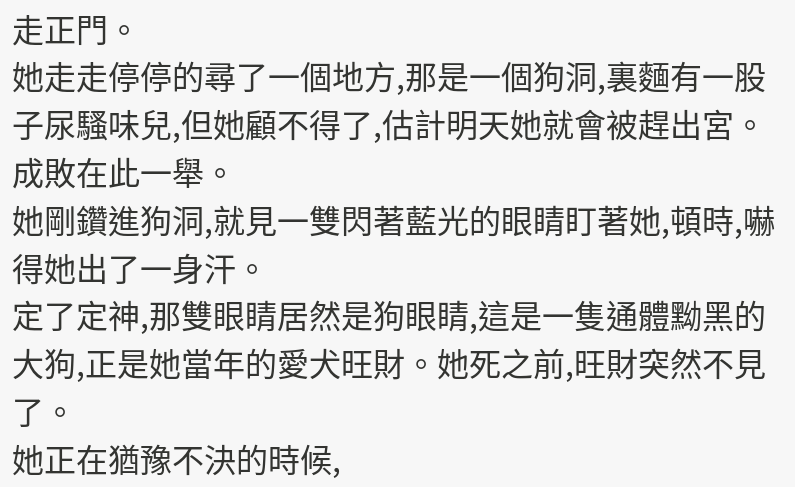走正門。
她走走停停的尋了一個地方,那是一個狗洞,裏麵有一股子尿騷味兒,但她顧不得了,估計明天她就會被趕出宮。
成敗在此一舉。
她剛鑽進狗洞,就見一雙閃著藍光的眼睛盯著她,頓時,嚇得她出了一身汗。
定了定神,那雙眼睛居然是狗眼睛,這是一隻通體黝黑的大狗,正是她當年的愛犬旺財。她死之前,旺財突然不見了。
她正在猶豫不決的時候,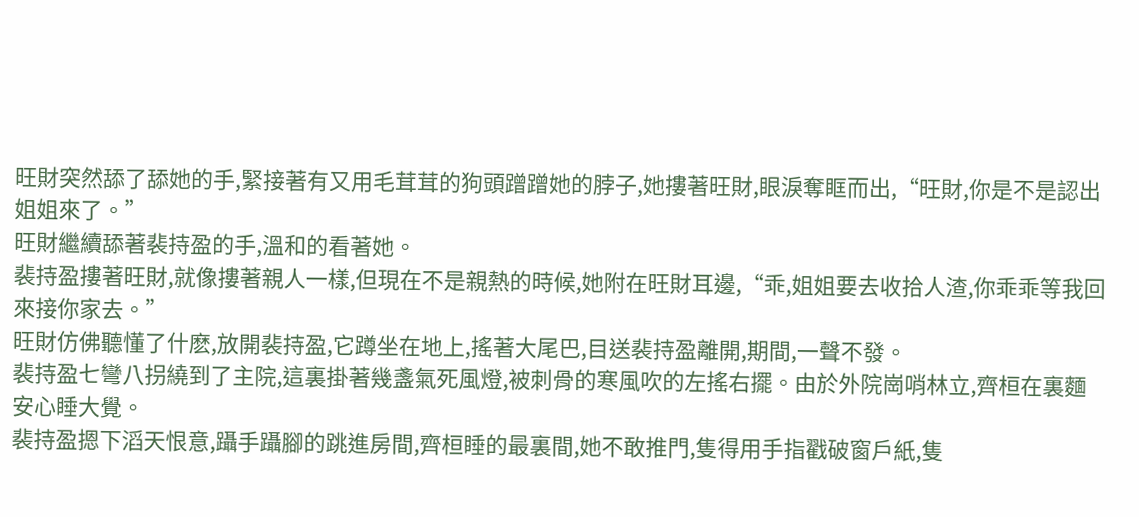旺財突然舔了舔她的手,緊接著有又用毛茸茸的狗頭蹭蹭她的脖子,她摟著旺財,眼淚奪眶而出,“旺財,你是不是認出姐姐來了。”
旺財繼續舔著裴持盈的手,溫和的看著她。
裴持盈摟著旺財,就像摟著親人一樣,但現在不是親熱的時候,她附在旺財耳邊,“乖,姐姐要去收拾人渣,你乖乖等我回來接你家去。”
旺財仿佛聽懂了什麽,放開裴持盈,它蹲坐在地上,搖著大尾巴,目送裴持盈離開,期間,一聲不發。
裴持盈七彎八拐繞到了主院,這裏掛著幾盞氣死風燈,被刺骨的寒風吹的左搖右擺。由於外院崗哨林立,齊桓在裏麵安心睡大覺。
裴持盈摁下滔天恨意,躡手躡腳的跳進房間,齊桓睡的最裏間,她不敢推門,隻得用手指戳破窗戶紙,隻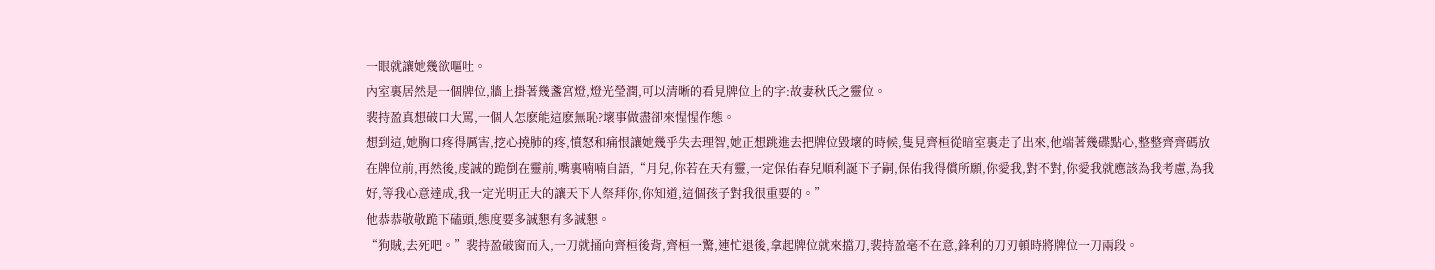一眼就讓她幾欲嘔吐。
內室裏居然是一個牌位,牆上掛著幾盞宮燈,燈光瑩潤,可以清晰的看見牌位上的字:故妻秋氏之靈位。
裴持盈真想破口大罵,一個人怎麽能這麽無恥?壞事做盡卻來惺惺作態。
想到這,她胸口疼得厲害,挖心撓肺的疼,憤怒和痛恨讓她幾乎失去理智,她正想跳進去把牌位毀壞的時候,隻見齊桓從暗室裏走了出來,他端著幾碟點心,整整齊齊碼放在牌位前,再然後,虔誠的跪倒在靈前,嘴裏喃喃自語,“月兒,你若在天有靈,一定保佑春兒順利誕下子嗣,保佑我得償所願,你愛我,對不對,你愛我就應該為我考慮,為我好,等我心意達成,我一定光明正大的讓天下人祭拜你,你知道,這個孩子對我很重要的。”
他恭恭敬敬跪下磕頭,態度要多誠懇有多誠懇。
“狗賊,去死吧。”裴持盈破窗而入,一刀就捅向齊桓後背,齊桓一驚,連忙退後,拿起牌位就來擋刀,裴持盈毫不在意,鋒利的刀刃頓時將牌位一刀兩段。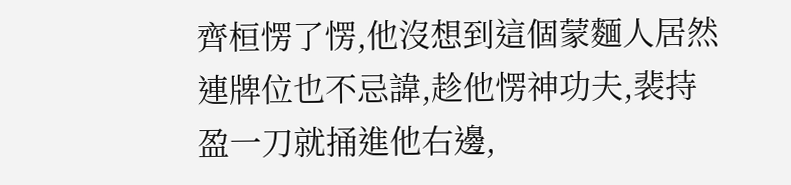齊桓愣了愣,他沒想到這個蒙麵人居然連牌位也不忌諱,趁他愣神功夫,裴持盈一刀就捅進他右邊,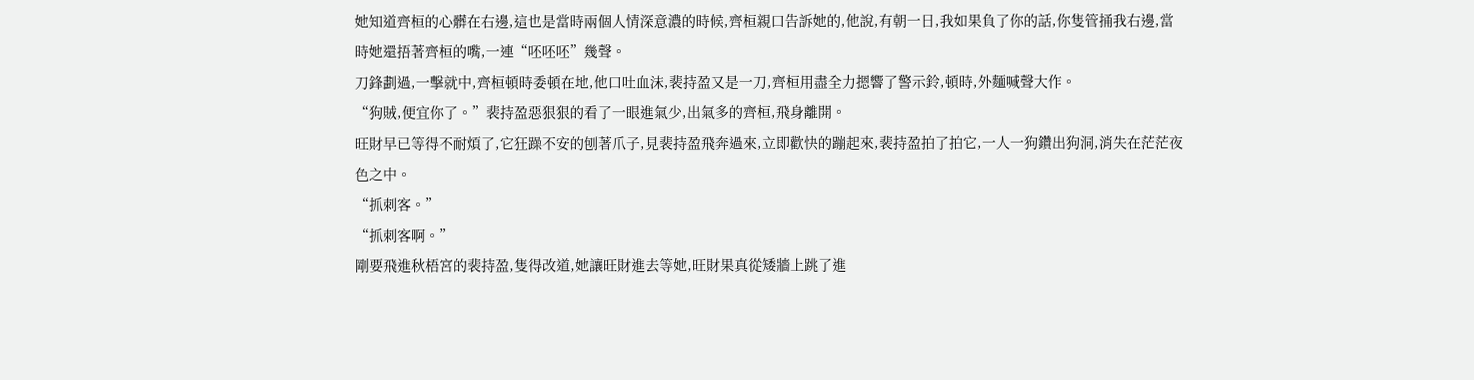她知道齊桓的心髒在右邊,這也是當時兩個人情深意濃的時候,齊桓親口告訴她的,他說,有朝一日,我如果負了你的話,你隻管捅我右邊,當時她還捂著齊桓的嘴,一連“呸呸呸”幾聲。
刀鋒劃過,一擊就中,齊桓頓時委頓在地,他口吐血沫,裴持盈又是一刀,齊桓用盡全力摁響了警示鈴,頓時,外麵喊聲大作。
“狗賊,便宜你了。”裴持盈惡狠狠的看了一眼進氣少,出氣多的齊桓,飛身離開。
旺財早已等得不耐煩了,它狂躁不安的刨著爪子,見裴持盈飛奔過來,立即歡快的蹦起來,裴持盈拍了拍它,一人一狗鑽出狗洞,消失在茫茫夜色之中。
“抓刺客。”
“抓刺客啊。”
剛要飛進秋梧宮的裴持盈,隻得改道,她讓旺財進去等她,旺財果真從矮牆上跳了進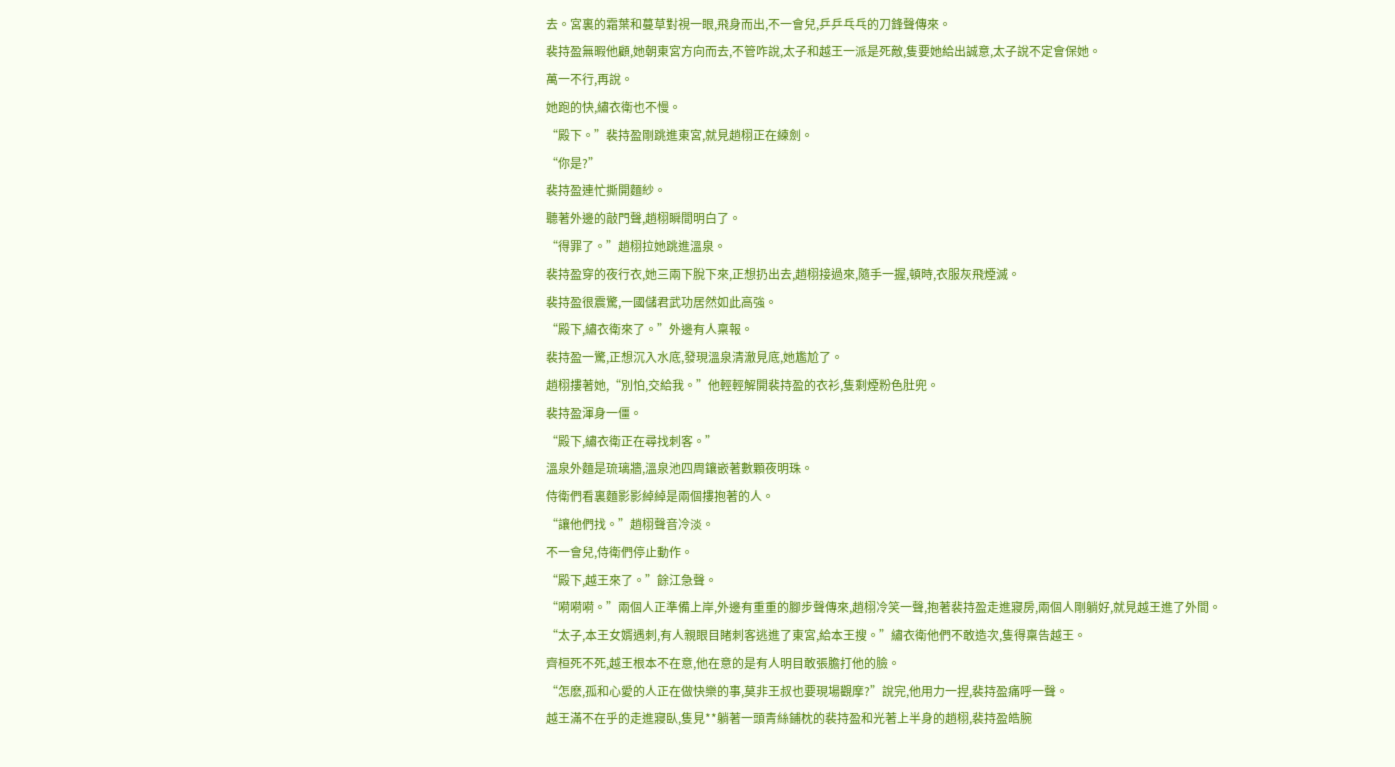去。宮裏的霜葉和蔓草對視一眼,飛身而出,不一會兒,乒乒乓乓的刀鋒聲傳來。
裴持盈無暇他顧,她朝東宮方向而去,不管咋說,太子和越王一派是死敵,隻要她給出誠意,太子說不定會保她。
萬一不行,再說。
她跑的快,繡衣衛也不慢。
“殿下。”裴持盈剛跳進東宮,就見趙栩正在練劍。
“你是?”
裴持盈連忙撕開麵紗。
聽著外邊的敲門聲,趙栩瞬間明白了。
“得罪了。”趙栩拉她跳進溫泉。
裴持盈穿的夜行衣,她三兩下脫下來,正想扔出去,趙栩接過來,隨手一握,頓時,衣服灰飛煙滅。
裴持盈很震驚,一國儲君武功居然如此高強。
“殿下,繡衣衛來了。”外邊有人稟報。
裴持盈一驚,正想沉入水底,發現溫泉清澈見底,她尷尬了。
趙栩摟著她,“別怕,交給我。”他輕輕解開裴持盈的衣衫,隻剩煙粉色肚兜。
裴持盈渾身一僵。
“殿下,繡衣衛正在尋找刺客。”
溫泉外麵是琉璃牆,溫泉池四周鑲嵌著數顆夜明珠。
侍衛們看裏麵影影綽綽是兩個摟抱著的人。
“讓他們找。”趙栩聲音冷淡。
不一會兒,侍衛們停止動作。
“殿下,越王來了。”餘江急聲。
“嗬嗬嗬。”兩個人正準備上岸,外邊有重重的腳步聲傳來,趙栩冷笑一聲,抱著裴持盈走進寢房,兩個人剛躺好,就見越王進了外間。
“太子,本王女婿遇刺,有人親眼目睹刺客逃進了東宮,給本王搜。”繡衣衛他們不敢造次,隻得稟告越王。
齊桓死不死,越王根本不在意,他在意的是有人明目敢張膽打他的臉。
“怎麽,孤和心愛的人正在做快樂的事,莫非王叔也要現場觀摩?”說完,他用力一捏,裴持盈痛呼一聲。
越王滿不在乎的走進寢臥,隻見**躺著一頭青絲鋪枕的裴持盈和光著上半身的趙栩,裴持盈皓腕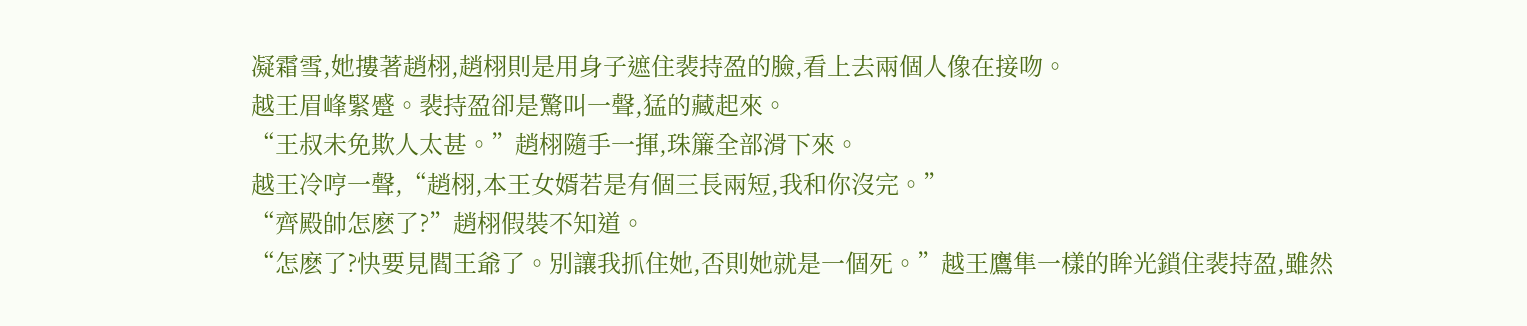凝霜雪,她摟著趙栩,趙栩則是用身子遮住裴持盈的臉,看上去兩個人像在接吻。
越王眉峰緊蹙。裴持盈卻是驚叫一聲,猛的藏起來。
“王叔未免欺人太甚。”趙栩隨手一揮,珠簾全部滑下來。
越王冷哼一聲,“趙栩,本王女婿若是有個三長兩短,我和你沒完。”
“齊殿帥怎麽了?”趙栩假裝不知道。
“怎麽了?快要見閻王爺了。別讓我抓住她,否則她就是一個死。”越王鷹隼一樣的眸光鎖住裴持盈,雖然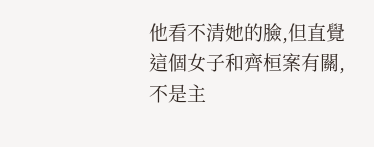他看不清她的臉,但直覺這個女子和齊桓案有關,不是主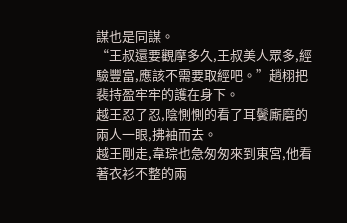謀也是同謀。
“王叔還要觀摩多久,王叔美人眾多,經驗豐富,應該不需要取經吧。”趙栩把裴持盈牢牢的護在身下。
越王忍了忍,陰惻惻的看了耳鬢廝磨的兩人一眼,拂袖而去。
越王剛走,韋琮也急匆匆來到東宮,他看著衣衫不整的兩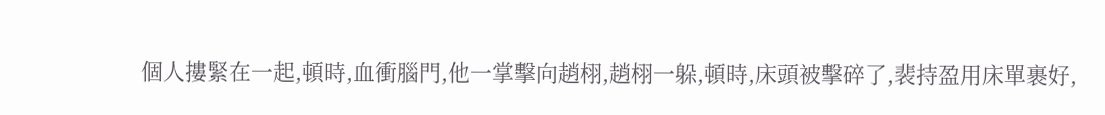個人摟緊在一起,頓時,血衝腦門,他一掌擊向趙栩,趙栩一躲,頓時,床頭被擊碎了,裴持盈用床單裹好,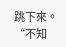跳下來。
“不知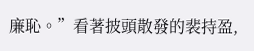廉恥。”看著披頭散發的裴持盈,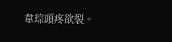韋琮頭疼欲裂。